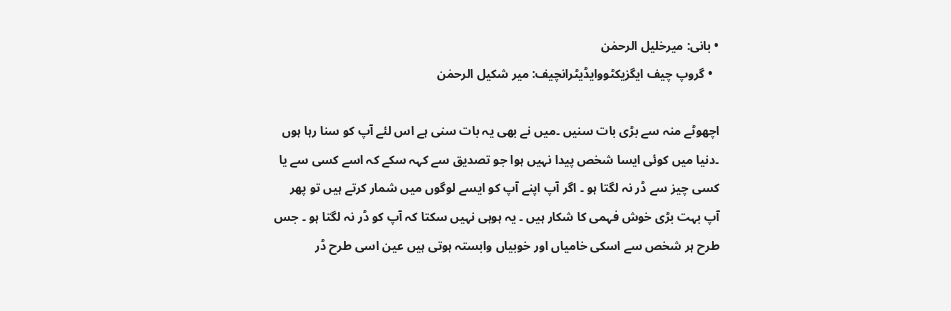• بانی: میرخلیل الرحمٰن
  • گروپ چیف ایگزیکٹووایڈیٹرانچیف: میر شکیل الرحمٰن

اچھوٹے منہ سے بڑی بات سنیں ۔میں نے بھی یہ بات سنی ہے اس لئے آپ کو سنا رہا ہوں ۔دنیا میں کوئی ایسا شخص پیدا نہیں ہوا جو تصدیق سے کہہ سکے کہ اسے کسی سے یا کسی چیز سے ڈر نہ لگتا ہو ۔ اگر آپ اپنے آپ کو ایسے لوگوں میں شمار کرتے ہیں تو پھر آپ بہت بڑی خوش فہمی کا شکار ہیں ۔ یہ ہوہی نہیں سکتا کہ آپ کو ڈر نہ لگتا ہو ۔ جس طرح ہر شخص سے اسکی خامیاں اور خوبیاں وابستہ ہوتی ہیں عین اسی طرح ڈر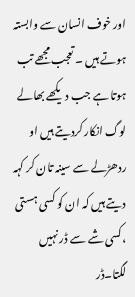اور خوف انسان سے وابستہ ہوتے ہیں ۔ تعجب مجھے تب ہوتا ہے جب دیکھے بھالے لوگ انکار کردیتے ہیں او ردھڑلے سے سینہ تان کر کہہ دیتے ہیں کہ ان کو کسی ہستی ،کسی شے سے ڈر نہیں لگتا۔ڈر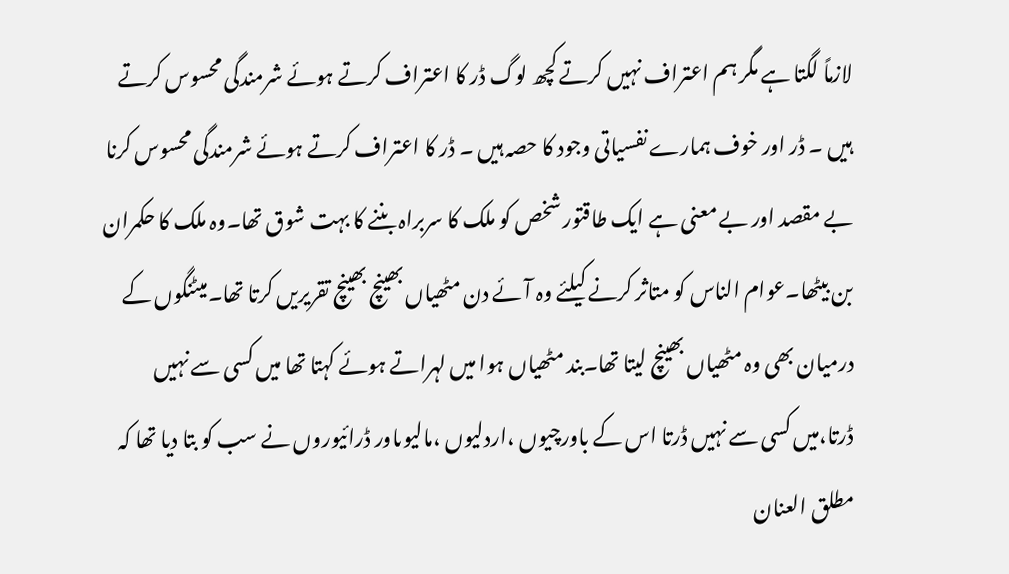لازماً لگتا ہے مگر ہم اعتراف نہیں کرتے کچھ لوگ ڈر کا اعتراف کرتے ہوئے شرمندگی محسوس کرتے ہیں ۔ ڈر اور خوف ہمارے نفسیاتی وجود کا حصہ ہیں ۔ ڈر کا اعتراف کرتے ہوئے شرمندگی محسوس کرنا بے مقصد اور بے معنی ہے ایک طاقتور شخص کو ملک کا سربراہ بننے کا بہت شوق تھا۔وہ ملک کا حکمران بن بیٹھا۔عوام الناس کو متاثر کرنے کیلئے وہ آئے دن مٹھیاں بھینچ بھینچ تقریریں کرتا تھا۔میٹنگوں کے درمیان بھی وہ مٹھیاں بھینچ لیتا تھا۔بند مٹھیاں ہوا میں لہراتے ہوئے کہتا تھا میں کسی سے نہیں ڈرتا،میں کسی سے نہیں ڈرتا اس کے باورچیوں ،اردلیوں ،مالیوںاور ڈرائیوروں نے سب کو بتا دیا تھا کہ مطلق العنان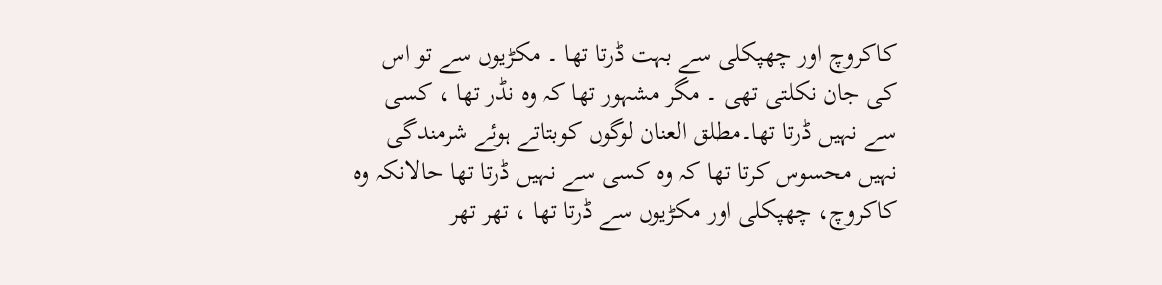کاکروچ اور چھپکلی سے بہت ڈرتا تھا ۔ مکڑیوں سے تو اس کی جان نکلتی تھی ۔ مگر مشہور تھا کہ وہ نڈر تھا ، کسی سے نہیں ڈرتا تھا۔مطلق العنان لوگوں کوبتاتے ہوئے شرمندگی نہیں محسوس کرتا تھا کہ وہ کسی سے نہیں ڈرتا تھا حالانکہ وہ کاکروچ، چھپکلی اور مکڑیوں سے ڈرتا تھا ، تھر تھر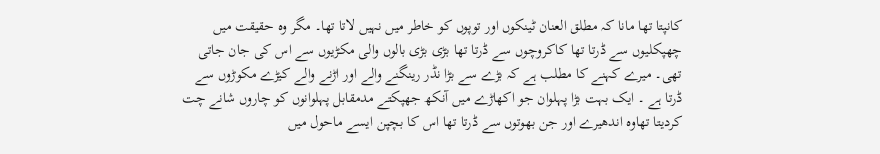کانپتا تھا مانا کہ مطلق العنان ٹینکوں اور توپوں کو خاطر میں نہیں لاتا تھا۔ مگر وہ حقیقت میں چھپکلیوں سے ڈرتا تھا کاکروچوں سے ڈرتا تھا بڑی بڑی بالوں والی مکڑیوں سے اس کی جان جاتی تھی۔ میرے کہنے کا مطلب ہے کہ بڑے سے بڑا نڈر رینگنے والے اور اڑنے والے کیڑے مکوڑوں سے ڈرتا ہے ۔ ایک بہت بڑا پہلوان جو اکھاڑے میں آنکھ جھپکتے مدمقابل پہلوانوں کو چاروں شانے چت کردیتا تھاوہ اندھیرے اور جن بھوتوں سے ڈرتا تھا اس کا بچپن ایسے ماحول میں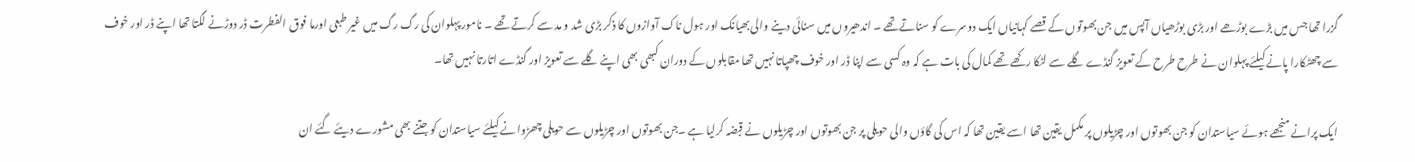گزرا تھا جس میں بڑے بوڑھے اور بڑی بوڑھیاں آپس میں جن بھوتوں کے قصے کہانیاں ایک دوسرے کو سناتےتھے ۔ اندھیروں میں سنائی دینے والی بھیانک اور ہول ناک آوازوں کا ذکر بڑی شد و مد سے کرتے تھے ۔ نامور پہلوان کی رگ رگ میں غیر طبعی اورما فوق الفطرت ڈر دوڑنے لگتا تھا اپنے ڈر اور خوف سے چھٹکارا پانے کیلئے پہلوان نے طرح طرح کے تعویز گنڈے گلے سے لٹکا رکھے تھے کمال کی بات ہے کہ وہ کسی سے اپنا ڈر اور خوف چھپاتا نہیں تھا مقابلوں کے دوران کبھی بھی اپنے گلے سے تعویز اور گنڈے اتارتا نہیں تھا۔

ایک پرانے منجھے ہوئے سیاستدان کو جن بھوتوں اور چڑیلوں پر مکمل یقین تھا اسے یقین تھا کہ اس کی گاؤں والی حویلی پر جن بھوتوں اور چڑیلوں نے قبضہ کرلیا ہے ۔جن بھوتوں اور چڑیلوں سے حویلی چھڑوانے کیلئے سیاستدان کو جتنے بھی مشورے دیئے گئے ان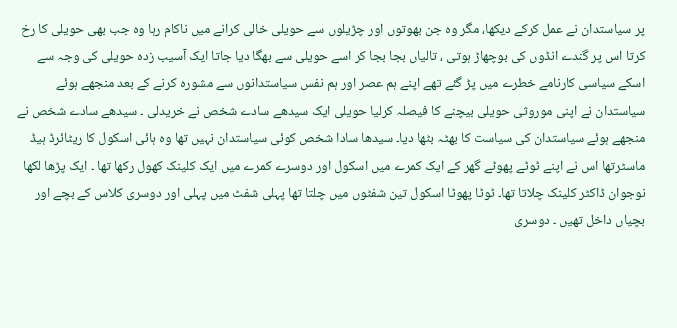پر سیاستدان نے عمل کرکے دیکھا، مگر وہ جن بھوتوں اور چڑیلوں سے حویلی خالی کرانے میں ناکام رہا وہ جب بھی حویلی کا رخ کرتا اس پر گندے انڈوں کی بوچھاڑ ہوتی ، تالیاں بجا بجا کر اسے حویلی سے بھگا دیا جاتا ایک آسیب زدہ حویلی کی وجہ سے اسکے سیاسی کارنامے خطرے میں پڑ گئے تھے اپنے ہم عصر اور ہم نفس سیاستدانوں سے مشورہ کرنے کے بعد منجھے ہوئے سیاستدان نے اپنی موروثی حویلی بیچنے کا فیصلہ کرلیا حویلی ایک سیدھے سادے شخص نے خریدلی ۔ سیدھے سادے شخص نے منجھے ہوئے سیاستدان کی سیاست کا بھٹہ بٹھا دیا۔ سیدھا سادا شخص کوئی سیاستدان نہیں تھا وہ ہائی اسکول کا ریٹائرڈ ہیڈ ماسٹرتھا اس نے اپنے ٹوٹے پھوٹے گھر کے ایک کمرے میں اسکول اور دوسرے کمرے میں ایک کلینک کھول رکھا تھا ۔ ایک پڑھا لکھا نوجوان ڈاکٹر کلینک چلاتا تھا۔ ٹوٹا پھوٹا اسکول تین شفٹوں میں چلتا تھا پہلی شفٹ میں پہلی اور دوسری کلاس کے بچے اور بچیاں داخل تھیں ۔ دوسری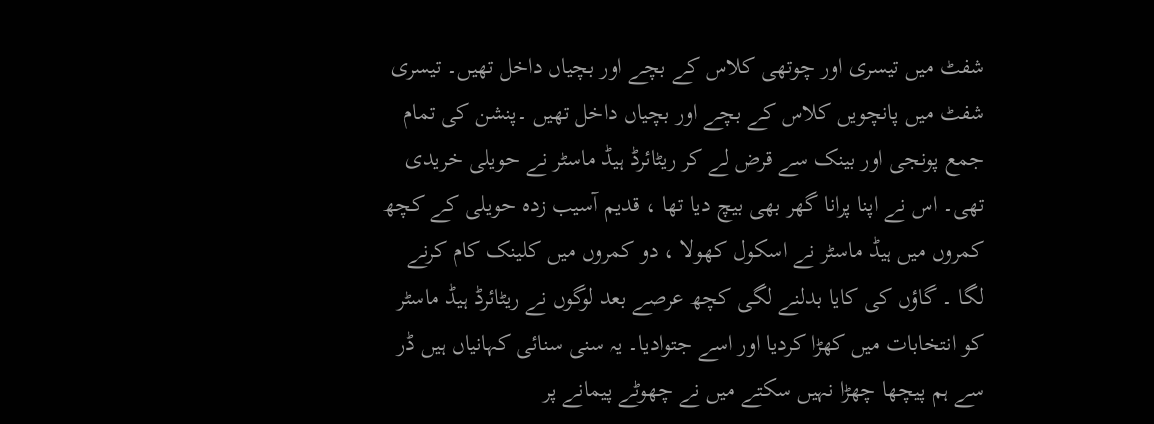شفٹ میں تیسری اور چوتھی کلاس کے بچے اور بچیاں داخل تھیں۔ تیسری شفٹ میں پانچویں کلاس کے بچے اور بچیاں داخل تھیں ۔پنشن کی تمام جمع پونجی اور بینک سے قرض لے کر ریٹائرڈ ہیڈ ماسٹر نے حویلی خریدی تھی۔ اس نے اپنا پرانا گھر بھی بیچ دیا تھا ، قدیم آسیب زدہ حویلی کے کچھ کمروں میں ہیڈ ماسٹر نے اسکول کھولا ، دو کمروں میں کلینک کام کرنے لگا ۔ گاؤں کی کایا بدلنے لگی کچھ عرصے بعد لوگوں نے ریٹائرڈ ہیڈ ماسٹر کو انتخابات میں کھڑا کردیا اور اسے جتوادیا۔ یہ سنی سنائی کہانیاں ہیں ڈر سے ہم پیچھا چھڑا نہیں سکتے میں نے چھوٹے پیمانے پر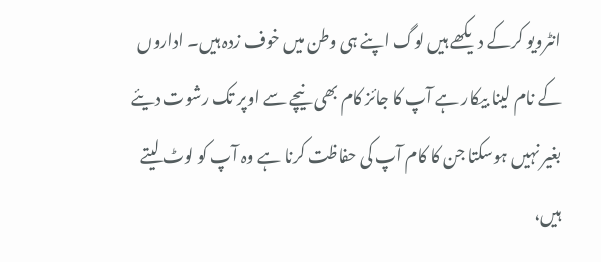انٹرویو کرکے دیکھے ہیں لوگ اپنے ہی وطن میں خوف زدہ ہیں۔ اداروں کے نام لینا بیکار ہے آپ کا جائز کام بھی نیچے سے اوپر تک رشوت دیئے بغیر نہیں ہوسکتا جن کا کام آپ کی حفاظت کرنا ہے وہ آپ کو لوٹ لیتے ہیں،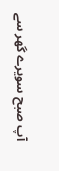آپ صبح سویرے گھر سے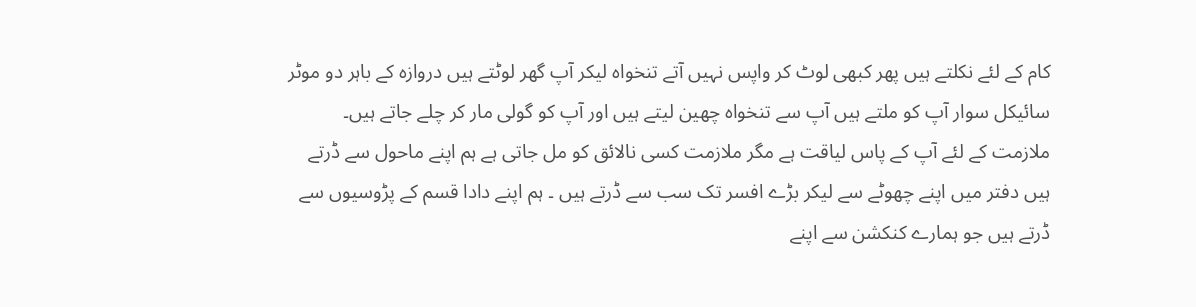کام کے لئے نکلتے ہیں پھر کبھی لوٹ کر واپس نہیں آتے تنخواہ لیکر آپ گھر لوٹتے ہیں دروازہ کے باہر دو موٹر سائیکل سوار آپ کو ملتے ہیں آپ سے تنخواہ چھین لیتے ہیں اور آپ کو گولی مار کر چلے جاتے ہیں۔ ملازمت کے لئے آپ کے پاس لیاقت ہے مگر ملازمت کسی نالائق کو مل جاتی ہے ہم اپنے ماحول سے ڈرتے ہیں دفتر میں اپنے چھوٹے سے لیکر بڑے افسر تک سب سے ڈرتے ہیں ۔ ہم اپنے دادا قسم کے پڑوسیوں سے ڈرتے ہیں جو ہمارے کنکشن سے اپنے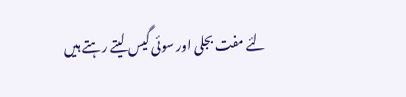لئے مفت بجلی اور سوئی گیس لیتے رہتے ہیں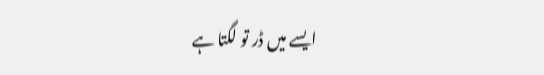ایسے میں ڈر تو لگتا ہے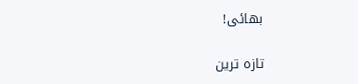بھائی!

تازہ ترین